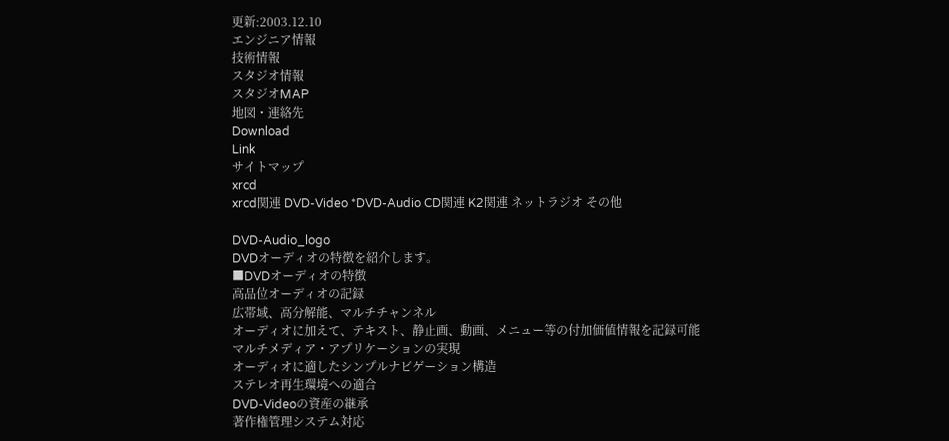更新:2003.12.10
エンジニア情報
技術情報
スタジオ情報
スタジオMAP
地図・連絡先
Download
Link
サイトマップ
xrcd
xrcd関連 DVD-Video *DVD-Audio CD関連 K2関連 ネットラジオ その他

DVD-Audio_logo
DVDオーディオの特徴を紹介します。
■DVDオーディオの特徴
高品位オーディオの記録
広帯域、高分解能、マルチチャンネル
オーディオに加えて、テキスト、静止画、動画、メニュー等の付加価値情報を記録可能
マルチメディア・アプリケーションの実現
オーディオに適したシンプルナビゲーション構造
ステレオ再生環境への適合
DVD-Videoの資産の継承
著作権管理システム対応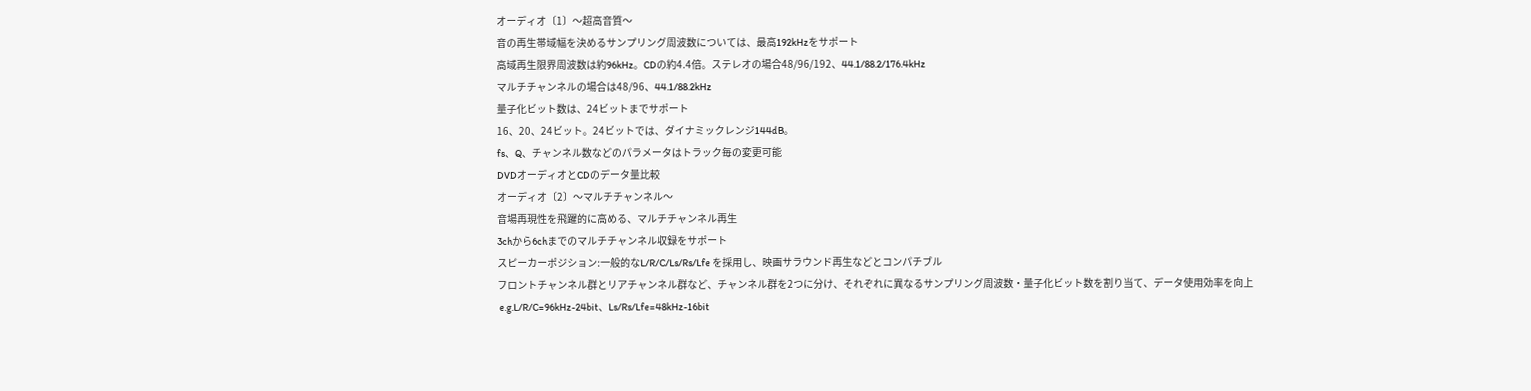オーディオ〔1〕〜超高音質〜
音の再生帯域幅を決めるサンプリング周波数については、最高192kHzをサポート
高域再生限界周波数は約96kHz。CDの約4.4倍。ステレオの場合48/96/192、44.1/88.2/176.4kHz
マルチチャンネルの場合は48/96、44.1/88.2kHz
量子化ビット数は、24ビットまでサポート
16、20、24ビット。24ビットでは、ダイナミックレンジ144dB。
fs、Q、チャンネル数などのパラメータはトラック毎の変更可能
DVDオーディオとCDのデータ量比較
オーディオ〔2〕〜マルチチャンネル〜
音場再現性を飛躍的に高める、マルチチャンネル再生
3chから6chまでのマルチチャンネル収録をサポート
スピーカーポジション:一般的なL/R/C/Ls/Rs/Lfe を採用し、映画サラウンド再生などとコンパチブル
フロントチャンネル群とリアチャンネル群など、チャンネル群を2つに分け、それぞれに異なるサンプリング周波数・量子化ビット数を割り当て、データ使用効率を向上
 e.g.L/R/C=96kHz-24bit、Ls/Rs/Lfe=48kHz-16bit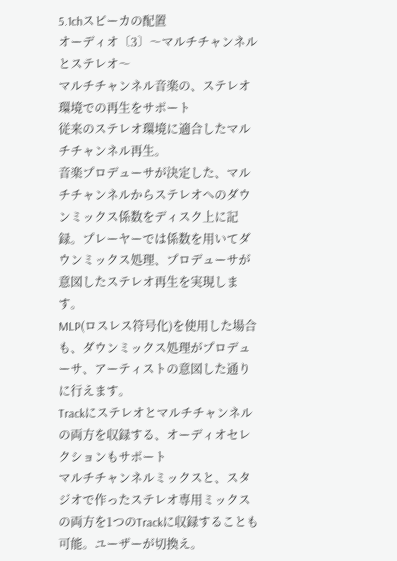5.1chスピーカの配置
オーディオ〔3〕〜マルチチャンネルとステレオ〜
マルチチャンネル音楽の、ステレオ環境での再生をサポート
従来のステレオ環境に適合したマルチチャンネル再生。
音楽プロデューサが決定した、マルチチャンネルからステレオへのダウンミックス係数をディスク上に記録。プレーヤーでは係数を用いてダウンミックス処理、プロデューサが意図したステレオ再生を実現します。
MLP(ロスレス符号化)を使用した場合も、ダウンミックス処理がプロデューサ、アーティストの意図した通りに行えます。
Trackにステレオとマルチチャンネルの両方を収録する、オーディオセレクションもサポート
マルチチャンネルミックスと、スタジオで作ったステレオ専用ミックスの両方を1つのTrackに収録することも可能。ユーザーが切換え。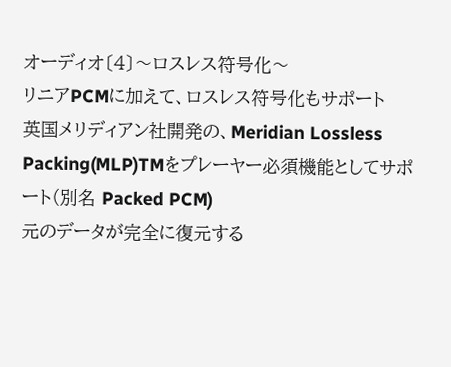オーディオ〔4〕〜ロスレス符号化〜
リニアPCMに加えて、ロスレス符号化もサポート
英国メリディアン社開発の、Meridian Lossless Packing(MLP)TMをプレーヤー必須機能としてサポート(別名 Packed PCM)
元のデータが完全に復元する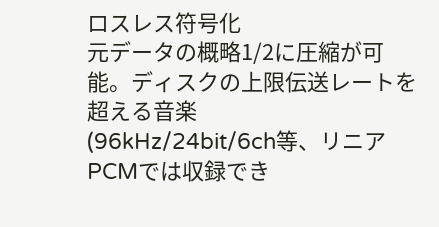ロスレス符号化
元データの概略1/2に圧縮が可能。ディスクの上限伝送レートを超える音楽
(96kHz/24bit/6ch等、リニアPCMでは収録でき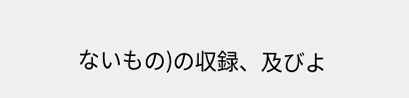ないもの)の収録、及びよ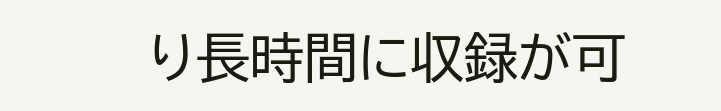り長時間に収録が可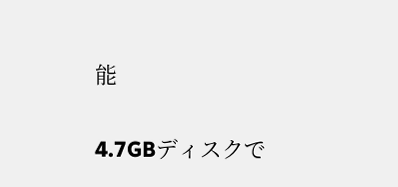能

4.7GBディスクで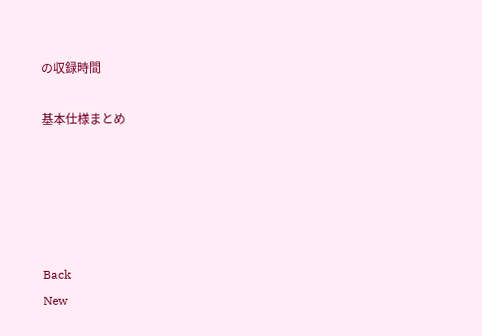の収録時間

基本仕様まとめ





Back
New